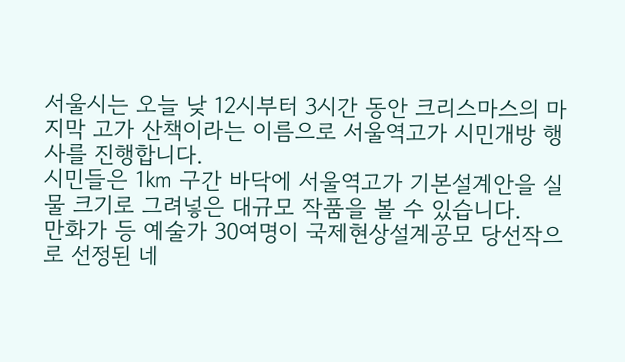서울시는 오늘 낮 12시부터 3시간 동안 크리스마스의 마지막 고가 산책이라는 이름으로 서울역고가 시민개방 행사를 진행합니다.
시민들은 1㎞ 구간 바닥에 서울역고가 기본설계안을 실물 크기로 그려넣은 대규모 작품을 볼 수 있습니다.
만화가 등 예술가 30여명이 국제현상설계공모 당선작으로 선정된 네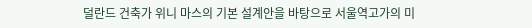덜란드 건축가 위니 마스의 기본 설계안을 바탕으로 서울역고가의 미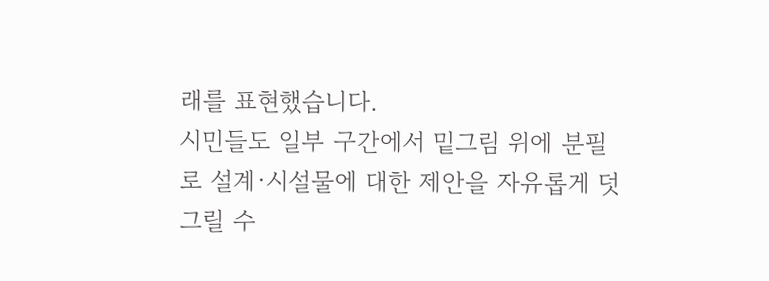래를 표현했습니다.
시민들도 일부 구간에서 밑그림 위에 분필로 설계·시설물에 대한 제안을 자유롭게 덧그릴 수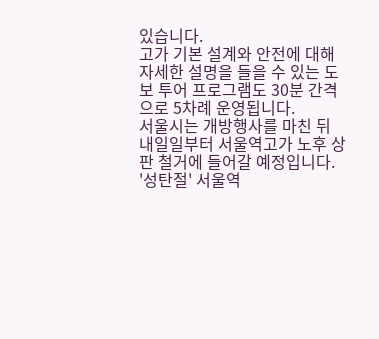있습니다.
고가 기본 설계와 안전에 대해 자세한 설명을 들을 수 있는 도보 투어 프로그램도 30분 간격으로 5차례 운영됩니다.
서울시는 개방행사를 마친 뒤 내일일부터 서울역고가 노후 상판 철거에 들어갈 예정입니다.
'성탄절' 서울역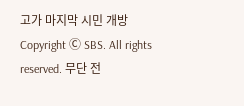고가 마지막 시민 개방
Copyright Ⓒ SBS. All rights reserved. 무단 전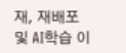재, 재배포 및 AI학습 이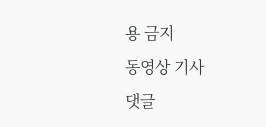용 금지
동영상 기사
댓글